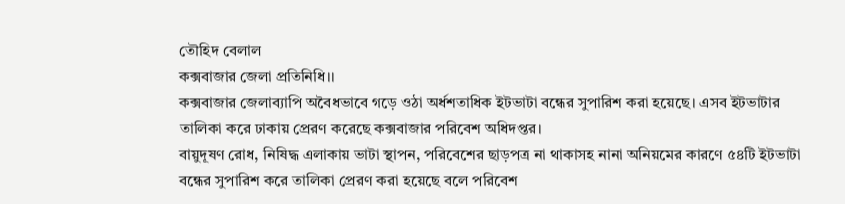তৌহিদ বেলাল
কক্সবাজার জেলা প্রতিনিধি।।
কক্সবাজার জেলাব্যাপি অবৈধভাবে গড়ে ওঠা অর্ধশতাধিক ইটভাটা বন্ধের সুপারিশ করা হয়েছে। এসব ইটভাটার তালিকা করে ঢাকায় প্রেরণ করেছে কক্সবাজার পরিবেশ অধিদপ্তর।
বায়ুদূষণ রোধ, নিষিদ্ধ এলাকায় ভাটা স্থাপন, পরিবেশের ছাড়পত্র না থাকাসহ নানা অনিয়মের কারণে ৫৪টি ইটভাটা বন্ধের সুপারিশ করে তালিকা প্রেরণ করা হয়েছে বলে পরিবেশ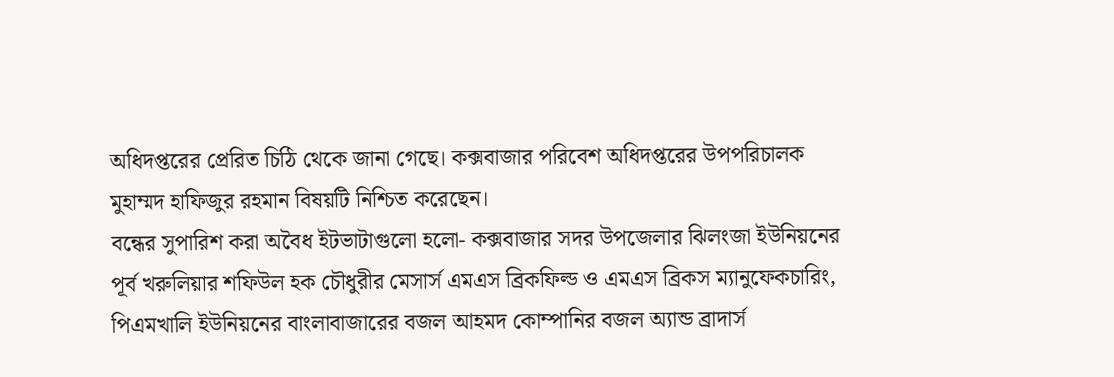অধিদপ্তরের প্রেরিত চিঠি থেকে জানা গেছে। কক্সবাজার পরিবেশ অধিদপ্তরের উপপরিচালক মুহাম্মদ হাফিজুর রহমান বিষয়টি নিশ্চিত করেছেন।
বন্ধের সুপারিশ করা অবৈধ ইটভাটাগুলো হলো- কক্সবাজার সদর উপজেলার ঝিলংজা ইউনিয়নের পূর্ব খরুলিয়ার শফিউল হক চৌধুরীর মেসার্স এমএস ব্রিকফিল্ড ও এমএস ব্রিকস ম্যানুফেকচারিং, পিএমখালি ইউনিয়নের বাংলাবাজারের বজল আহমদ কোম্পানির বজল অ্যান্ড ব্রাদার্স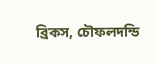ব্রিকস, চৌফলদন্ডি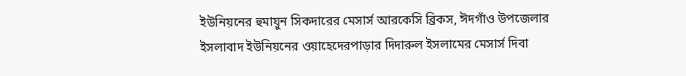ইউনিয়নের হুমায়ুন সিকদারের মেসার্স আরকেসি ব্রিকস, ঈদগাঁও উপজেলার ইসলাবাদ ইউনিয়নের ওয়াহেদেরপাড়ার দিদারুল ইসলামের মেসার্স দিবা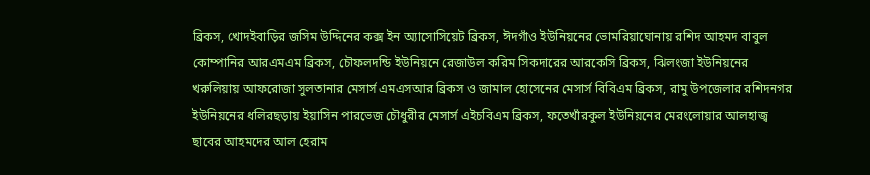ব্রিকস, খোদইবাড়ির জসিম উদ্দিনের কক্স ইন অ্যাসোসিয়েট ব্রিকস, ঈদগাঁও ইউনিয়নের ভোমরিয়াঘোনায় রশিদ আহমদ বাবুল কোম্পানির আরএমএম ব্রিকস, চৌফলদন্ডি ইউনিয়নে রেজাউল করিম সিকদারের আরকেসি ব্রিকস, ঝিলংজা ইউনিয়নের খরুলিয়ায় আফরোজা সুলতানার মেসার্স এমএসআর ব্রিকস ও জামাল হোসেনের মেসার্স বিবিএম ব্রিকস, রামু উপজেলার রশিদনগর ইউনিয়নের ধলিরছড়ায় ইয়াসিন পারভেজ চৌধুরীর মেসার্স এইচবিএম ব্রিকস, ফতেখাঁরকুল ইউনিয়নের মেরংলোয়ার আলহাজ্ব ছাবের আহমদের আল হেরাম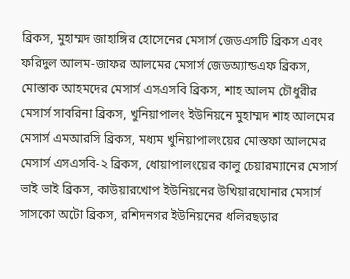ব্রিকস, মুহাম্মদ জাহাঙ্গির হোসেনের মেসার্স জেডএসটি ব্রিকস এবং ফরিদুল আলম-জাফর আলমের মেসার্স জেডঅ্যান্ডএফ ব্রিকস, মোস্তাক আহমদের মেসার্স এসএসবি ব্রিকস, শাহ আলম চৌধুরীর মেসার্স সাবরিনা ব্রিকস, খুনিয়াপালং ইউনিয়নে মুহাম্মদ শাহ আলমের মেসার্স এমআরসি ব্রিকস, মধ্যম খুনিয়াপালংয়ের মোস্তফা আলমের মেসার্স এসএসবি-২ ব্রিকস, ধোয়াপালংয়ের কালু চেয়ারম্যানের মেসার্স ভাই ভাই ব্রিকস, কাউয়ারখোপ ইউনিয়নের উখিয়ারঘোনার মেসার্স সাসকো অটো ব্রিকস, রশিদনগর ইউনিয়নের ধলিরছড়ার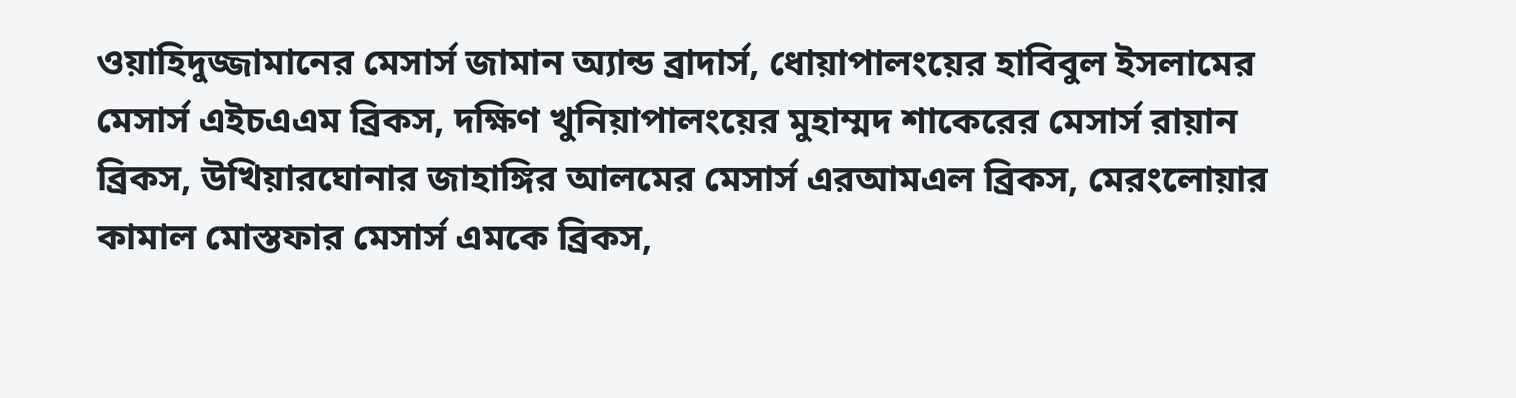ওয়াহিদুজ্জামানের মেসার্স জামান অ্যান্ড ব্রাদার্স, ধোয়াপালংয়ের হাবিবুল ইসলামের মেসার্স এইচএএম ব্রিকস, দক্ষিণ খুনিয়াপালংয়ের মুহাম্মদ শাকেরের মেসার্স রায়ান ব্রিকস, উখিয়ারঘোনার জাহাঙ্গির আলমের মেসার্স এরআমএল ব্রিকস, মেরংলোয়ার কামাল মোস্তফার মেসার্স এমকে ব্রিকস,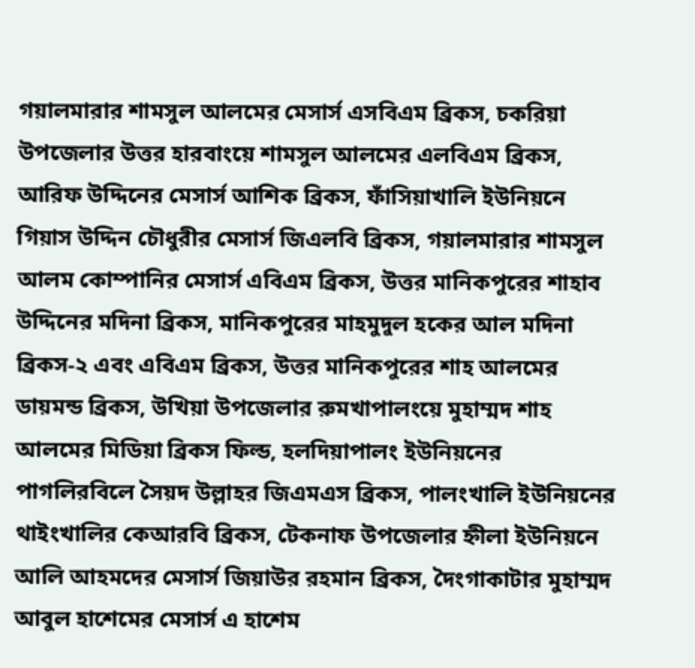গয়ালমারার শামসুল আলমের মেসার্স এসবিএম ব্রিকস, চকরিয়া উপজেলার উত্তর হারবাংয়ে শামসুল আলমের এলবিএম ব্রিকস, আরিফ উদ্দিনের মেসার্স আশিক ব্রিকস, ফাঁসিয়াখালি ইউনিয়নে গিয়াস উদ্দিন চৌধুরীর মেসার্স জিএলবি ব্রিকস, গয়ালমারার শামসুল আলম কোম্পানির মেসার্স এবিএম ব্রিকস, উত্তর মানিকপুরের শাহাব উদ্দিনের মদিনা ব্রিকস, মানিকপুরের মাহমুদুল হকের আল মদিনা ব্রিকস-২ এবং এবিএম ব্রিকস, উত্তর মানিকপুরের শাহ আলমের ডায়মন্ড ব্রিকস, উখিয়া উপজেলার রুমখাপালংয়ে মুহাম্মদ শাহ আলমের মিডিয়া ব্রিকস ফিল্ড, হলদিয়াপালং ইউনিয়নের পাগলিরবিলে সৈয়দ উল্লাহর জিএমএস ব্রিকস, পালংখালি ইউনিয়নের থাইংখালির কেআরবি ব্রিকস, টেকনাফ উপজেলার হ্নীলা ইউনিয়নে আলি আহমদের মেসার্স জিয়াউর রহমান ব্রিকস, দৈংগাকাটার মুহাম্মদ আবুল হাশেমের মেসার্স এ হাশেম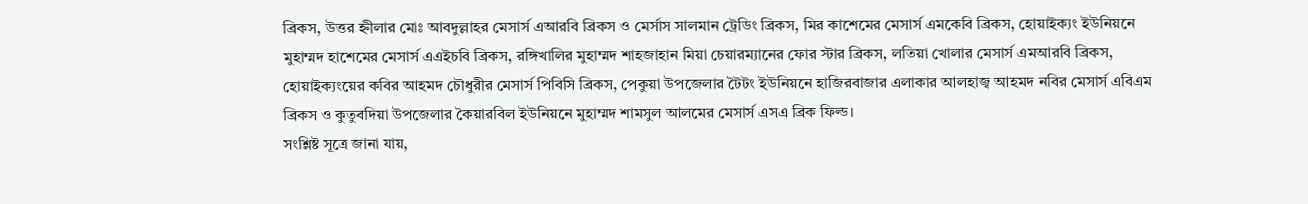ব্রিকস, উত্তর হ্নীলার মোঃ আবদুল্লাহর মেসার্স এআরবি ব্রিকস ও মের্সাস সালমান ট্রেডিং ব্রিকস, মির কাশেমের মেসার্স এমকেবি ব্রিকস, হোয়াইক্যং ইউনিয়নে মুহাম্মদ হাশেমের মেসার্স এএইচবি ব্রিকস, রঙ্গিখালির মুহাম্মদ শাহজাহান মিয়া চেয়ারম্যানের ফোর স্টার ব্রিকস, লতিয়া খোলার মেসার্স এমআরবি ব্রিকস, হোয়াইক্যংয়ের কবির আহমদ চৌধুরীর মেসার্স পিবিসি ব্রিকস, পেকুয়া উপজেলার টৈটং ইউনিয়নে হাজিরবাজার এলাকার আলহাজ্ব আহমদ নবির মেসার্স এবিএম ব্রিকস ও কুতুবদিয়া উপজেলার কৈয়ারবিল ইউনিয়নে মুহাম্মদ শামসুল আলমের মেসার্স এসএ ব্রিক ফিল্ড।
সংশ্লিষ্ট সূত্রে জানা যায়,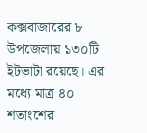কক্সবাজারের ৮ উপজেলায় ১৩০টি ইটভাটা রয়েছে। এর মধ্যে মাত্র ৪০ শতাংশের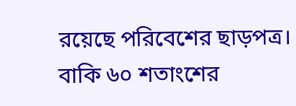রয়েছে পরিবেশের ছাড়পত্র। বাকি ৬০ শতাংশের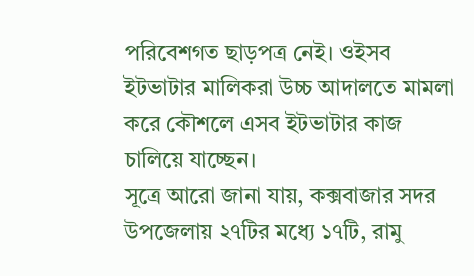পরিবেশগত ছাড়পত্র নেই। ওইসব ইটভাটার মালিকরা উচ্চ আদালতে মামলা করে কৌশলে এসব ইটভাটার কাজ চালিয়ে যাচ্ছেন।
সূত্রে আরো জানা যায়, কক্সবাজার সদর উপজেলায় ২৭টির মধ্যে ১৭টি, রামু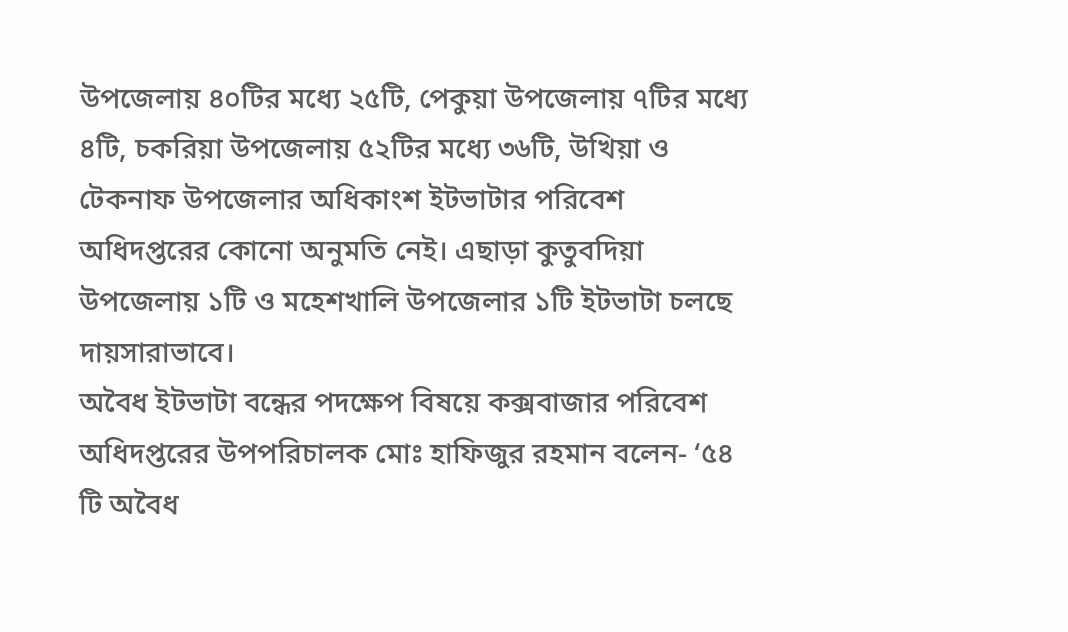উপজেলায় ৪০টির মধ্যে ২৫টি, পেকুয়া উপজেলায় ৭টির মধ্যে ৪টি, চকরিয়া উপজেলায় ৫২টির মধ্যে ৩৬টি, উখিয়া ও টেকনাফ উপজেলার অধিকাংশ ইটভাটার পরিবেশ অধিদপ্তরের কোনো অনুমতি নেই। এছাড়া কুতুবদিয়া উপজেলায় ১টি ও মহেশখালি উপজেলার ১টি ইটভাটা চলছে দায়সারাভাবে।
অবৈধ ইটভাটা বন্ধের পদক্ষেপ বিষয়ে কক্সবাজার পরিবেশ অধিদপ্তরের উপপরিচালক মোঃ হাফিজুর রহমান বলেন- ‘৫৪ টি অবৈধ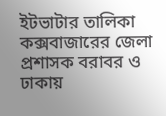ইটভাটার তালিকা কক্সবাজারের জেলা প্রশাসক বরাবর ও ঢাকায়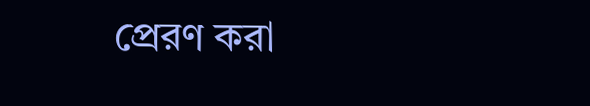প্রেরণ করা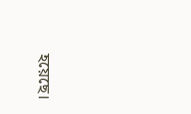হয়েছে।